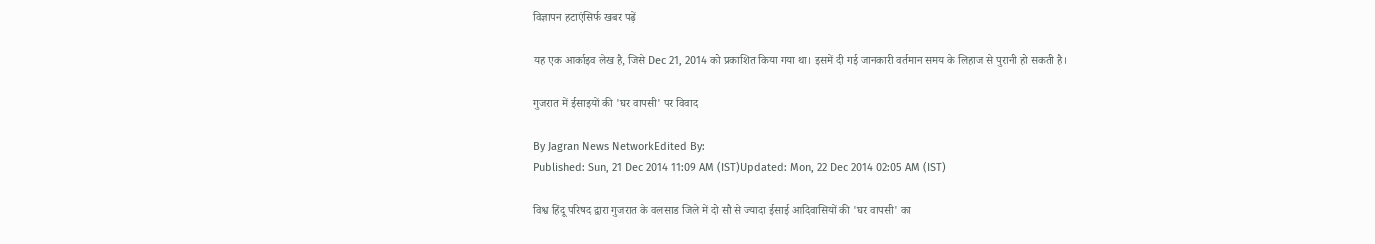विज्ञापन हटाएंसिर्फ खबर पढ़ें

यह एक आर्काइव लेख है, जिसे Dec 21, 2014 को प्रकाशित किया गया था। इसमें दी गई जानकारी वर्तमान समय के लिहाज से पुरानी हो सकती है।

गुजरात में ईसाइयों की 'घर वापसी' पर विवाद

By Jagran News NetworkEdited By:
Published: Sun, 21 Dec 2014 11:09 AM (IST)Updated: Mon, 22 Dec 2014 02:05 AM (IST)

विश्व हिंदू परिषद द्वारा गुजरात के वलसाड जिले में दो सौ से ज्यादा ईसाई आदिवासियों की 'घर वापसी' का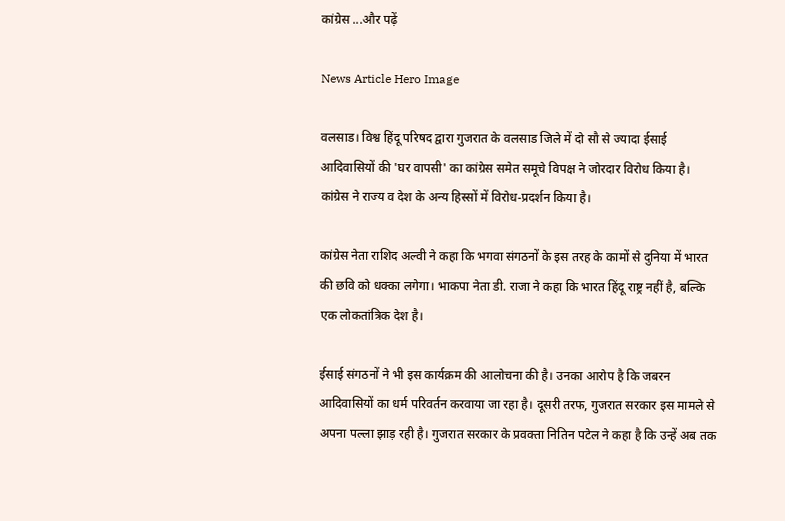कांग्रेस ...और पढ़ें

News Article Hero Image

वलसाड। विश्व हिंदू परिषद द्वारा गुजरात के वलसाड जिले में दो सौ से ज्यादा ईसाई आदिवासियों की 'घर वापसी' का कांग्रेस समेत समूचे विपक्ष ने जोरदार विरोध किया है। कांग्रेस ने राज्य व देश के अन्य हिस्सों में विरोध-प्रदर्शन किया है।

कांग्रेस नेता राशिद अल्वी ने कहा कि भगवा संगठनों के इस तरह के कामों से दुनिया में भारत की छवि को धक्का लगेगा। भाकपा नेता डी. राजा ने कहा कि भारत हिंदू राष्ट्र नहीं है, बल्कि एक लोकतांत्रिक देश है।

ईसाई संगठनों ने भी इस कार्यक्रम की आलोचना की है। उनका आरोप है कि जबरन आदिवासियों का धर्म परिवर्तन करवाया जा रहा है। दूसरी तरफ, गुजरात सरकार इस मामले से अपना पल्ला झाड़ रही है। गुजरात सरकार के प्रवक्ता नितिन पटेल ने कहा है कि उन्हें अब तक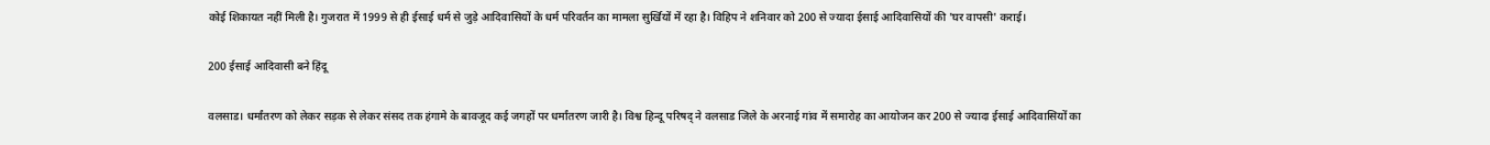कोई शिकायत नहीं मिली है। गुजरात में 1999 से ही ईसाई धर्म से जुड़े आदिवासियों के धर्म परिवर्तन का मामला सुर्खियों में रहा है। विहिप ने शनिवार को 200 से ज्यादा ईसाई आदिवासियों की 'घर वापसी' कराई।

200 ईसाई आदिवासी बने हिंदू

वलसाड। धर्मांतरण को लेकर सड़क से लेकर संसद तक हंगामे के बावजूद कई जगहों पर धर्मांतरण जारी है। विश्व हिन्दू परिषद् ने वलसाड जिले के अरनाई गांव में समारोह का आयोजन कर 200 से ज्यादा ईसाई आदिवासियों का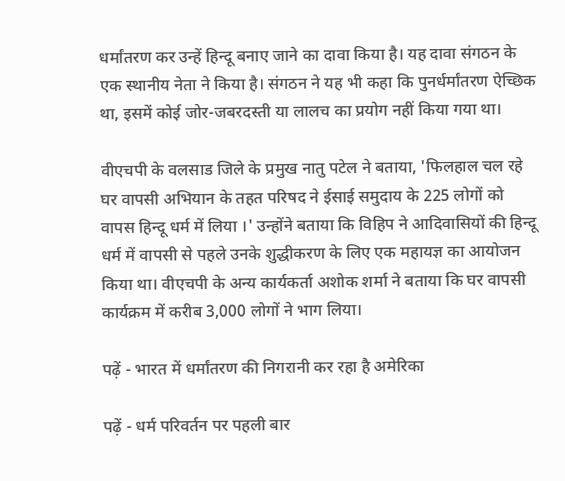धर्मांतरण कर उन्हें हिन्दू बनाए जाने का दावा किया है। यह दावा संगठन के एक स्थानीय नेता ने किया है। संगठन ने यह भी कहा कि पुनर्धर्मांतरण ऐच्छिक था, इसमें कोई जोर-जबरदस्ती या लालच का प्रयोग नहीं किया गया था।

वीएचपी के वलसाड जिले के प्रमुख नातु पटेल ने बताया, 'फिलहाल चल रहे घर वापसी अभियान के तहत परिषद ने ईसाई समुदाय के 225 लोगों को वापस हिन्दू धर्म में लिया ।' उन्होंने बताया कि विहिप ने आदिवासियों की हिन्दू धर्म में वापसी से पहले उनके शुद्धीकरण के लिए एक महायज्ञ का आयोजन किया था। वीएचपी के अन्य कार्यकर्ता अशोक शर्मा ने बताया कि घर वापसी कार्यक्रम में करीब 3,000 लोगों ने भाग लिया।

पढ़ें - भारत में धर्मांतरण की निगरानी कर रहा है अमेरिका

पढ़ें - धर्म परिवर्तन पर पहली बार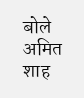बोले अमित शाह